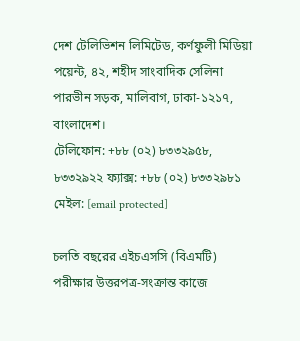দেশ টেলিভিশন লিমিটেড, কর্ণফুলী মিডিয়া পয়েন্ট, ৪২, শহীদ সাংবাদিক সেলিনা পারভীন সড়ক, মালিবাগ, ঢাকা-১২১৭, বাংলাদেশ।
টেলিফোন: +৮৮ (০২) ৮৩৩২৯৫৮, ৮৩৩২৯২২ ফ্যাক্স: +৮৮ (০২) ৮৩৩২৯৮১ মেইল: [email protected]

চলতি বছরের এইচএসসি (বিএমটি) পরীক্ষার উত্তরপত্র-সংক্রান্ত কাজে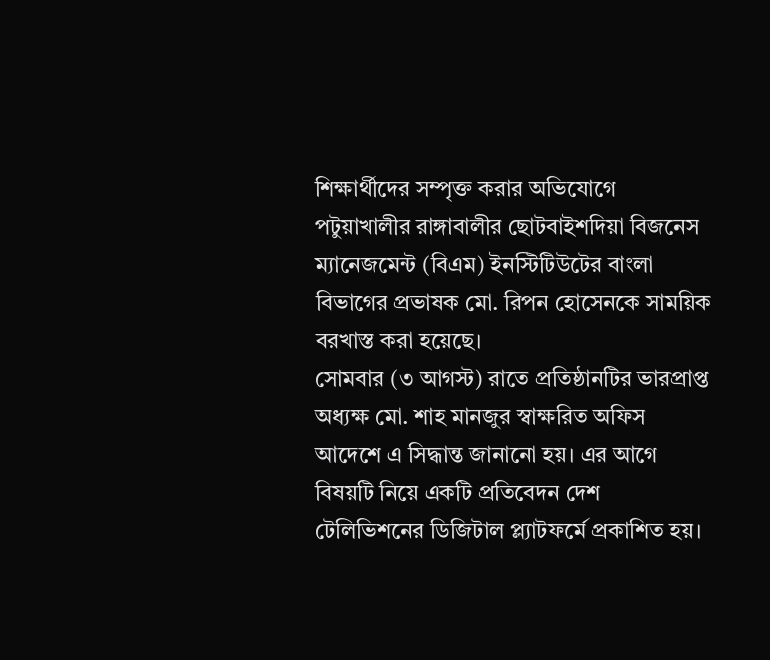শিক্ষার্থীদের সম্পৃক্ত করার অভিযোগে পটুয়াখালীর রাঙ্গাবালীর ছোটবাইশদিয়া বিজনেস ম্যানেজমেন্ট (বিএম) ইনস্টিটিউটের বাংলা বিভাগের প্রভাষক মো. রিপন হোসেনকে সাময়িক বরখাস্ত করা হয়েছে।
সোমবার (৩ আগস্ট) রাতে প্রতিষ্ঠানটির ভারপ্রাপ্ত অধ্যক্ষ মো. শাহ মানজুর স্বাক্ষরিত অফিস আদেশে এ সিদ্ধান্ত জানানো হয়। এর আগে বিষয়টি নিয়ে একটি প্রতিবেদন দেশ টেলিভিশনের ডিজিটাল প্ল্যাটফর্মে প্রকাশিত হয়।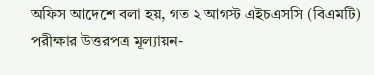অফিস আদেশে বলা হয়, গত ২ আগস্ট এইচএসসি (বিএমটি) পরীক্ষার উত্তরপত্র মূল্যায়ন-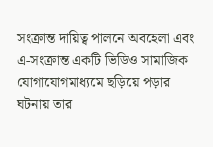সংক্রান্ত দায়িত্ব পালনে অবহেলা এবং এ-সংক্রান্ত একটি ভিডিও সামাজিক যোগাযোগমাধ্যমে ছড়িয়ে পড়ার ঘটনায় তার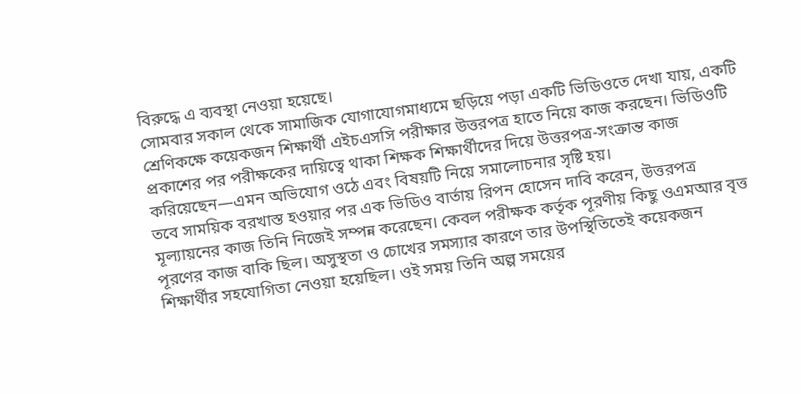বিরুদ্ধে এ ব্যবস্থা নেওয়া হয়েছে।
সোমবার সকাল থেকে সামাজিক যোগাযোগমাধ্যমে ছড়িয়ে পড়া একটি ভিডিওতে দেখা যায়, একটি শ্রেণিকক্ষে কয়েকজন শিক্ষার্থী এইচএসসি পরীক্ষার উত্তরপত্র হাতে নিয়ে কাজ করছেন। ভিডিওটি প্রকাশের পর পরীক্ষকের দায়িত্বে থাকা শিক্ষক শিক্ষার্থীদের দিয়ে উত্তরপত্র-সংক্রান্ত কাজ করিয়েছেন—এমন অভিযোগ ওঠে এবং বিষয়টি নিয়ে সমালোচনার সৃষ্টি হয়।
তবে সাময়িক বরখাস্ত হওয়ার পর এক ভিডিও বার্তায় রিপন হোসেন দাবি করেন, উত্তরপত্র মূল্যায়নের কাজ তিনি নিজেই সম্পন্ন করেছেন। কেবল পরীক্ষক কর্তৃক পূরণীয় কিছু ওএমআর বৃত্ত পূরণের কাজ বাকি ছিল। অসুস্থতা ও চোখের সমস্যার কারণে তার উপস্থিতিতেই কয়েকজন শিক্ষার্থীর সহযোগিতা নেওয়া হয়েছিল। ওই সময় তিনি অল্প সময়ের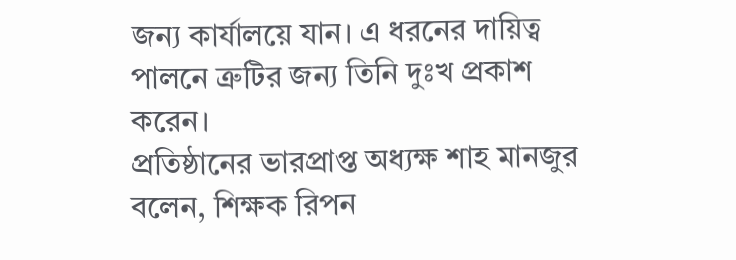জন্য কার্যালয়ে যান। এ ধরনের দায়িত্ব পালনে ত্রুটির জন্য তিনি দুঃখ প্রকাশ করেন।
প্রতিষ্ঠানের ভারপ্রাপ্ত অধ্যক্ষ শাহ মানজুর বলেন, শিক্ষক রিপন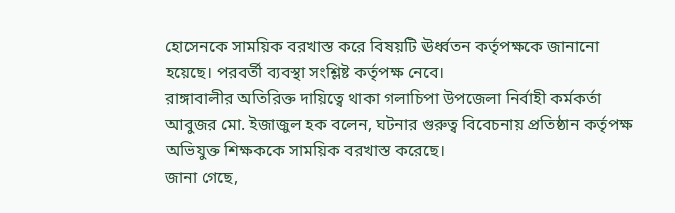হোসেনকে সাময়িক বরখাস্ত করে বিষয়টি ঊর্ধ্বতন কর্তৃপক্ষকে জানানো হয়েছে। পরবর্তী ব্যবস্থা সংশ্লিষ্ট কর্তৃপক্ষ নেবে।
রাঙ্গাবালীর অতিরিক্ত দায়িত্বে থাকা গলাচিপা উপজেলা নির্বাহী কর্মকর্তা আবুজর মো. ইজাজুল হক বলেন, ঘটনার গুরুত্ব বিবেচনায় প্রতিষ্ঠান কর্তৃপক্ষ অভিযুক্ত শিক্ষককে সাময়িক বরখাস্ত করেছে।
জানা গেছে,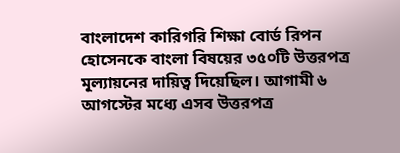বাংলাদেশ কারিগরি শিক্ষা বোর্ড রিপন হোসেনকে বাংলা বিষয়ের ৩৫০টি উত্তরপত্র মূল্যায়নের দায়িত্ব দিয়েছিল। আগামী ৬ আগস্টের মধ্যে এসব উত্তরপত্র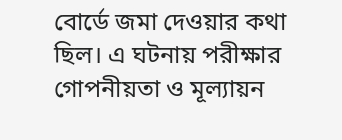বোর্ডে জমা দেওয়ার কথা ছিল। এ ঘটনায় পরীক্ষার গোপনীয়তা ও মূল্যায়ন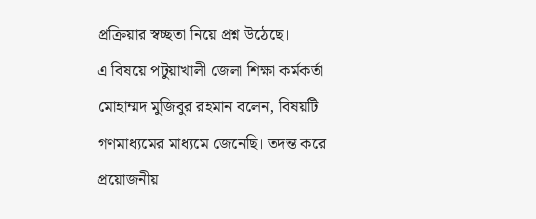প্রক্রিয়ার স্বচ্ছতা নিয়ে প্রশ্ন উঠেছে।
এ বিষয়ে পটুয়াখালী জেলা শিক্ষা কর্মকর্তা মোহাম্মদ মুজিবুর রহমান বলেন, বিষয়টি গণমাধ্যমের মাধ্যমে জেনেছি। তদন্ত করে প্রয়োজনীয়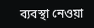ব্যবস্থা নেওয়া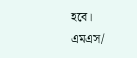হবে।
এমএস/